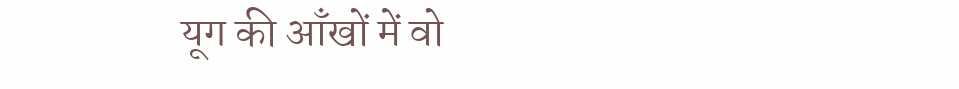यूग की आँखों में वो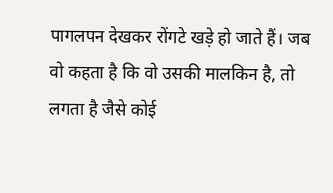पागलपन देखकर रोंगटे खड़े हो जाते हैं। जब वो कहता है कि वो उसकी मालकिन है, तो लगता है जैसे कोई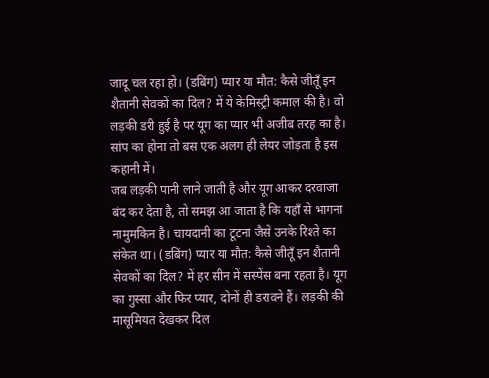जादू चल रहा हो। (डबिंग) प्यार या मौत: कैसे जीतूँ इन शैतानी सेवकों का दिल? में ये केमिस्ट्री कमाल की है। वो लड़की डरी हुई है पर यूग का प्यार भी अजीब तरह का है। सांप का होना तो बस एक अलग ही लेयर जोड़ता है इस कहानी में।
जब लड़की पानी लाने जाती है और यूग आकर दरवाजा बंद कर देता है, तो समझ आ जाता है कि यहाँ से भागना नामुमकिन है। चायदानी का टूटना जैसे उनके रिश्ते का संकेत था। (डबिंग) प्यार या मौत: कैसे जीतूँ इन शैतानी सेवकों का दिल? में हर सीन में सस्पेंस बना रहता है। यूग का गुस्सा और फिर प्यार, दोनों ही डरावने हैं। लड़की की मासूमियत देखकर दिल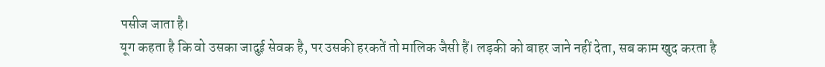पसीज जाता है।
यूग कहता है कि वो उसका जादुई सेवक है, पर उसकी हरकतें तो मालिक जैसी हैं। लड़की को बाहर जाने नहीं देता, सब काम खुद करता है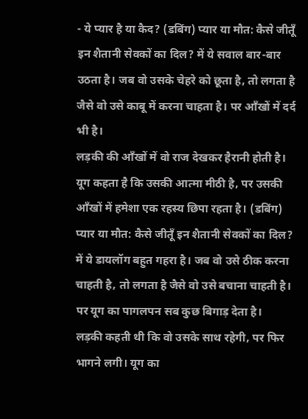- ये प्यार है या कैद? (डबिंग) प्यार या मौत: कैसे जीतूँ इन शैतानी सेवकों का दिल? में ये सवाल बार-बार उठता है। जब वो उसके चेहरे को छूता है, तो लगता है जैसे वो उसे काबू में करना चाहता है। पर आँखों में दर्द भी है।
लड़की की आँखों में वो राज देखकर हैरानी होती है। यूग कहता है कि उसकी आत्मा मीठी है, पर उसकी आँखों में हमेशा एक रहस्य छिपा रहता है। (डबिंग) प्यार या मौत: कैसे जीतूँ इन शैतानी सेवकों का दिल? में ये डायलॉग बहुत गहरा है। जब वो उसे ठीक करना चाहती है, तो लगता है जैसे वो उसे बचाना चाहती है। पर यूग का पागलपन सब कुछ बिगाड़ देता है।
लड़की कहती थी कि वो उसके साथ रहेगी, पर फिर भागने लगी। यूग का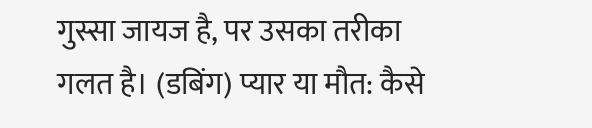गुस्सा जायज है, पर उसका तरीका गलत है। (डबिंग) प्यार या मौत: कैसे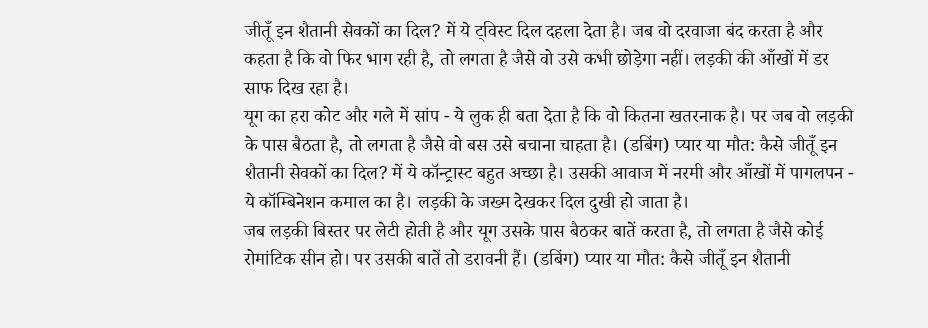जीतूँ इन शैतानी सेवकों का दिल? में ये ट्विस्ट दिल दहला देता है। जब वो दरवाजा बंद करता है और कहता है कि वो फिर भाग रही है, तो लगता है जैसे वो उसे कभी छोड़ेगा नहीं। लड़की की आँखों में डर साफ दिख रहा है।
यूग का हरा कोट और गले में सांप - ये लुक ही बता देता है कि वो कितना खतरनाक है। पर जब वो लड़की के पास बैठता है, तो लगता है जैसे वो बस उसे बचाना चाहता है। (डबिंग) प्यार या मौत: कैसे जीतूँ इन शैतानी सेवकों का दिल? में ये कॉन्ट्रास्ट बहुत अच्छा है। उसकी आवाज में नरमी और आँखों में पागलपन - ये कॉम्बिनेशन कमाल का है। लड़की के जख्म देखकर दिल दुखी हो जाता है।
जब लड़की बिस्तर पर लेटी होती है और यूग उसके पास बैठकर बातें करता है, तो लगता है जैसे कोई रोमांटिक सीन हो। पर उसकी बातें तो डरावनी हैं। (डबिंग) प्यार या मौत: कैसे जीतूँ इन शैतानी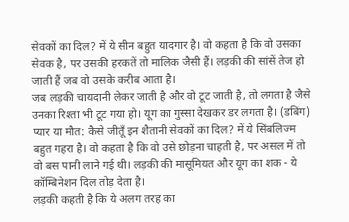सेवकों का दिल? में ये सीन बहुत यादगार है। वो कहता है कि वो उसका सेवक है, पर उसकी हरकतें तो मालिक जैसी हैं। लड़की की सांसें तेज हो जाती हैं जब वो उसके करीब आता है।
जब लड़की चायदानी लेकर जाती है और वो टूट जाती है, तो लगता है जैसे उनका रिश्ता भी टूट गया हो। यूग का गुस्सा देखकर डर लगता है। (डबिंग) प्यार या मौत: कैसे जीतूँ इन शैतानी सेवकों का दिल? में ये सिंबलिज्म बहुत गहरा है। वो कहता है कि वो उसे छोड़ना चाहती है, पर असल में तो वो बस पानी लाने गई थी। लड़की की मासूमियत और यूग का शक - ये कॉम्बिनेशन दिल तोड़ देता है।
लड़की कहती है कि ये अलग तरह का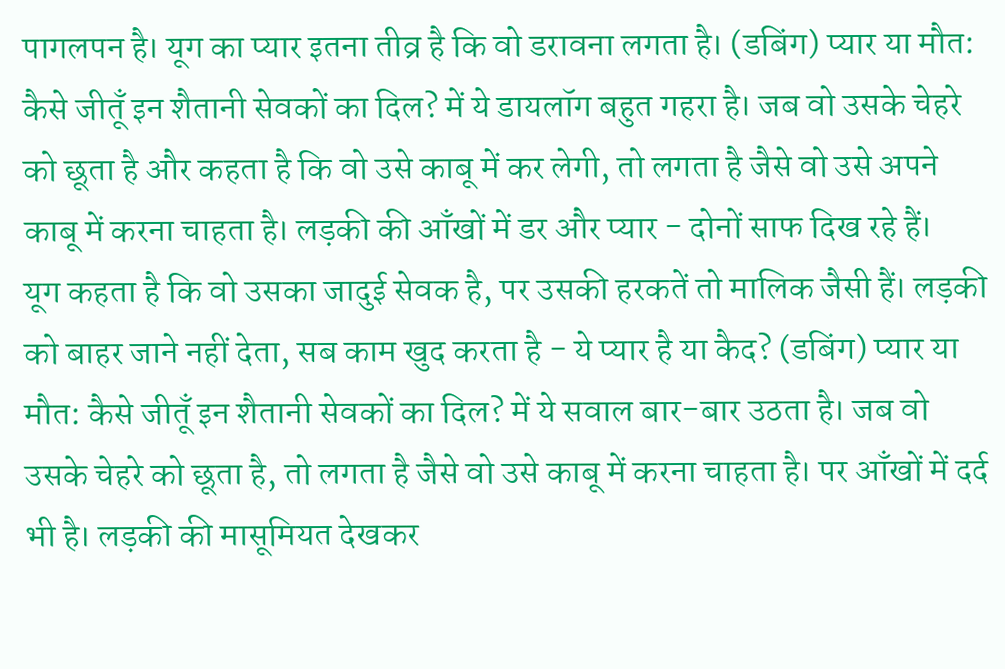पागलपन है। यूग का प्यार इतना तीव्र है कि वो डरावना लगता है। (डबिंग) प्यार या मौत: कैसे जीतूँ इन शैतानी सेवकों का दिल? में ये डायलॉग बहुत गहरा है। जब वो उसके चेहरे को छूता है और कहता है कि वो उसे काबू में कर लेगी, तो लगता है जैसे वो उसे अपने काबू में करना चाहता है। लड़की की आँखों में डर और प्यार - दोनों साफ दिख रहे हैं।
यूग कहता है कि वो उसका जादुई सेवक है, पर उसकी हरकतें तो मालिक जैसी हैं। लड़की को बाहर जाने नहीं देता, सब काम खुद करता है - ये प्यार है या कैद? (डबिंग) प्यार या मौत: कैसे जीतूँ इन शैतानी सेवकों का दिल? में ये सवाल बार-बार उठता है। जब वो उसके चेहरे को छूता है, तो लगता है जैसे वो उसे काबू में करना चाहता है। पर आँखों में दर्द भी है। लड़की की मासूमियत देखकर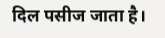दिल पसीज जाता है।